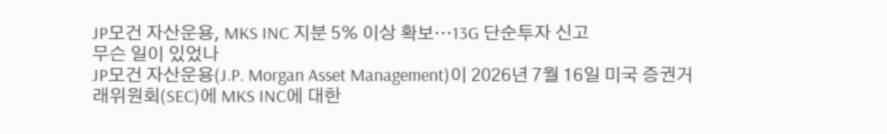JP모건 자산운용, MKS INC 지분 5% 이상 확보…13G 단순투자 신고
무슨 일이 있었나
JP모건 자산운용(J.P. Morgan Asset Management)이 2026년 7월 16일 미국 증권거래위원회(SEC)에 MKS INC에 대한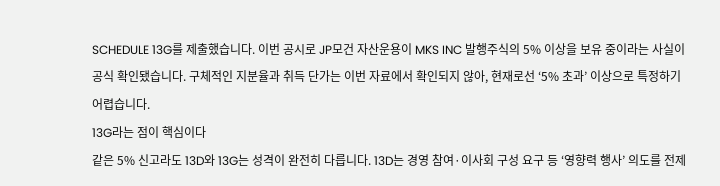SCHEDULE 13G를 제출했습니다. 이번 공시로 JP모건 자산운용이 MKS INC 발행주식의 5% 이상을 보유 중이라는 사실이 공식 확인됐습니다. 구체적인 지분율과 취득 단가는 이번 자료에서 확인되지 않아, 현재로선 ‘5% 초과’ 이상으로 특정하기 어렵습니다.
13G라는 점이 핵심이다
같은 5% 신고라도 13D와 13G는 성격이 완전히 다릅니다. 13D는 경영 참여·이사회 구성 요구 등 ‘영향력 행사’ 의도를 전제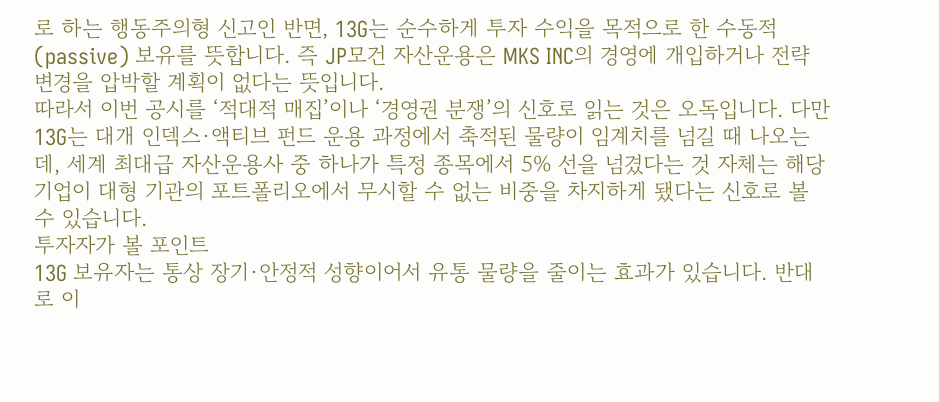로 하는 행동주의형 신고인 반면, 13G는 순수하게 투자 수익을 목적으로 한 수동적(passive) 보유를 뜻합니다. 즉 JP모건 자산운용은 MKS INC의 경영에 개입하거나 전략 변경을 압박할 계획이 없다는 뜻입니다.
따라서 이번 공시를 ‘적대적 매집’이나 ‘경영권 분쟁’의 신호로 읽는 것은 오독입니다. 다만 13G는 대개 인덱스·액티브 펀드 운용 과정에서 축적된 물량이 임계치를 넘길 때 나오는데, 세계 최대급 자산운용사 중 하나가 특정 종목에서 5% 선을 넘겼다는 것 자체는 해당 기업이 대형 기관의 포트폴리오에서 무시할 수 없는 비중을 차지하게 됐다는 신호로 볼 수 있습니다.
투자자가 볼 포인트
13G 보유자는 통상 장기·안정적 성향이어서 유통 물량을 줄이는 효과가 있습니다. 반대로 이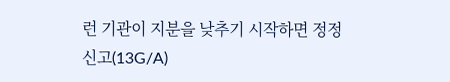런 기관이 지분을 낮추기 시작하면 정정 신고(13G/A)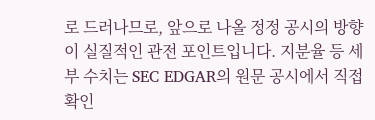로 드러나므로, 앞으로 나올 정정 공시의 방향이 실질적인 관전 포인트입니다. 지분율 등 세부 수치는 SEC EDGAR의 원문 공시에서 직접 확인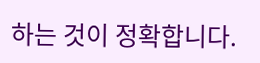하는 것이 정확합니다.